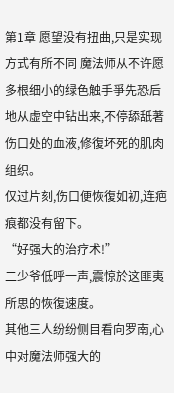第1章 愿望没有扭曲,只是实现方式有所不同 魔法师从不许愿
多根细小的绿色触手爭先恐后地从虚空中钻出来,不停舔舐著伤口处的血液,修復坏死的肌肉组织。
仅过片刻,伤口便恢復如初,连疤痕都没有留下。
“好强大的治疗术!”
二少爷低呼一声,震惊於这匪夷所思的恢復速度。
其他三人纷纷侧目看向罗南,心中对魔法师强大的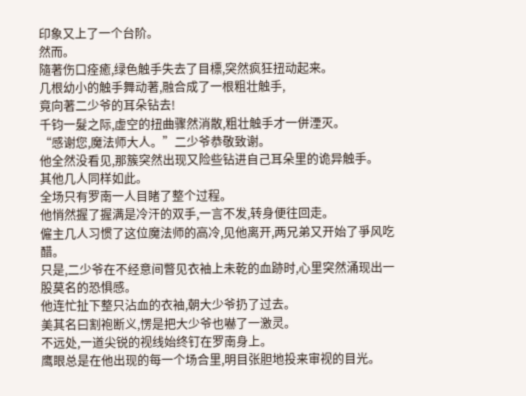印象又上了一个台阶。
然而。
隨著伤口痊癒,绿色触手失去了目標,突然疯狂扭动起来。
几根幼小的触手舞动著,融合成了一根粗壮触手,
竟向著二少爷的耳朵钻去!
千钧一髮之际,虚空的扭曲骤然消散,粗壮触手才一併湮灭。
“感谢您,魔法师大人。”二少爷恭敬致谢。
他全然没看见,那簇突然出现又险些钻进自己耳朵里的诡异触手。
其他几人同样如此。
全场只有罗南一人目睹了整个过程。
他悄然握了握满是冷汗的双手,一言不发,转身便往回走。
僱主几人习惯了这位魔法师的高冷,见他离开,两兄弟又开始了爭风吃醋。
只是,二少爷在不经意间瞥见衣袖上未乾的血跡时,心里突然涌现出一股莫名的恐惧感。
他连忙扯下整只沾血的衣袖,朝大少爷扔了过去。
美其名曰割袍断义,愣是把大少爷也嚇了一激灵。
不远处,一道尖锐的视线始终钉在罗南身上。
鹰眼总是在他出现的每一个场合里,明目张胆地投来审视的目光。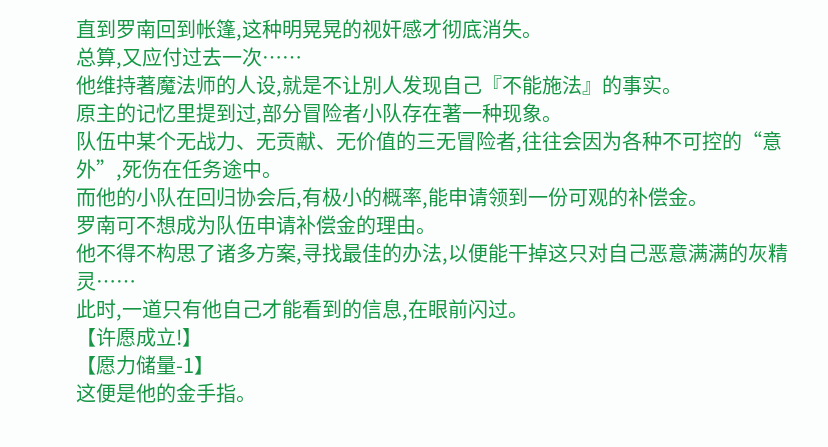直到罗南回到帐篷,这种明晃晃的视奸感才彻底消失。
总算,又应付过去一次……
他维持著魔法师的人设,就是不让別人发现自己『不能施法』的事实。
原主的记忆里提到过,部分冒险者小队存在著一种现象。
队伍中某个无战力、无贡献、无价值的三无冒险者,往往会因为各种不可控的“意外”,死伤在任务途中。
而他的小队在回归协会后,有极小的概率,能申请领到一份可观的补偿金。
罗南可不想成为队伍申请补偿金的理由。
他不得不构思了诸多方案,寻找最佳的办法,以便能干掉这只对自己恶意满满的灰精灵……
此时,一道只有他自己才能看到的信息,在眼前闪过。
【许愿成立!】
【愿力储量-1】
这便是他的金手指。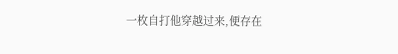一枚自打他穿越过来,便存在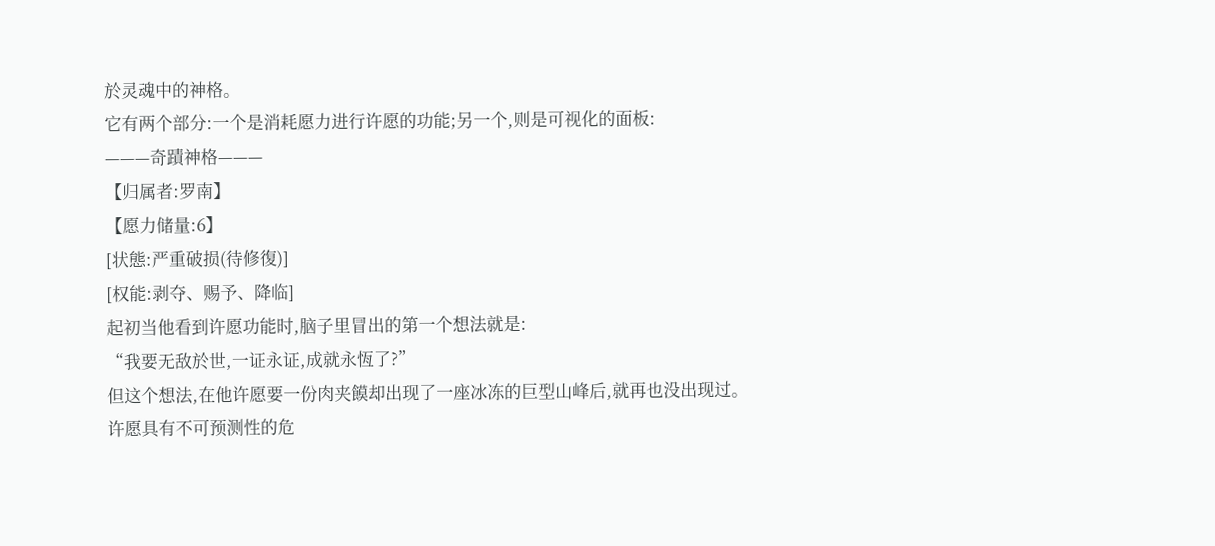於灵魂中的神格。
它有两个部分:一个是消耗愿力进行许愿的功能;另一个,则是可视化的面板:
———奇蹟神格———
【归属者:罗南】
【愿力储量:6】
[状態:严重破损(待修復)]
[权能:剥夺、赐予、降临]
起初当他看到许愿功能时,脑子里冒出的第一个想法就是:
“我要无敌於世,一证永证,成就永恆了?”
但这个想法,在他许愿要一份肉夹饃却出现了一座冰冻的巨型山峰后,就再也没出现过。
许愿具有不可预测性的危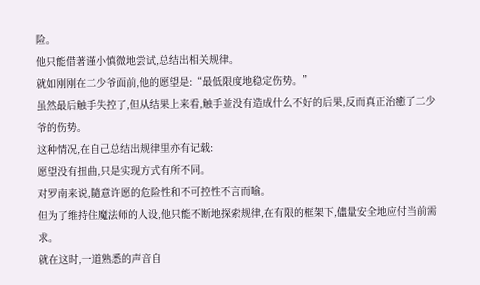险。
他只能借著谨小慎微地尝试,总结出相关规律。
就如刚刚在二少爷面前,他的愿望是:“最低限度地稳定伤势。”
虽然最后触手失控了,但从结果上来看,触手並没有造成什么不好的后果,反而真正治癒了二少爷的伤势。
这种情况,在自己总结出规律里亦有记载:
愿望没有扭曲,只是实现方式有所不同。
对罗南来说,隨意许愿的危险性和不可控性不言而喻。
但为了维持住魔法师的人设,他只能不断地探索规律,在有限的框架下,儘量安全地应付当前需求。
就在这时,一道熟悉的声音自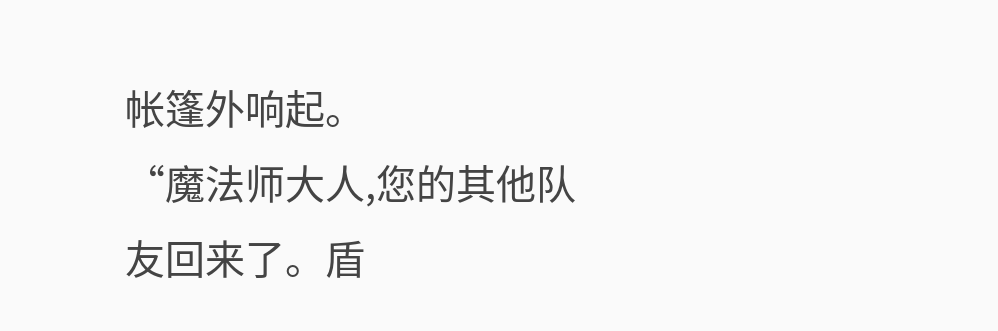帐篷外响起。
“魔法师大人,您的其他队友回来了。盾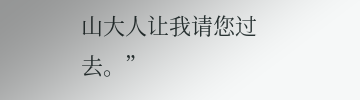山大人让我请您过去。”